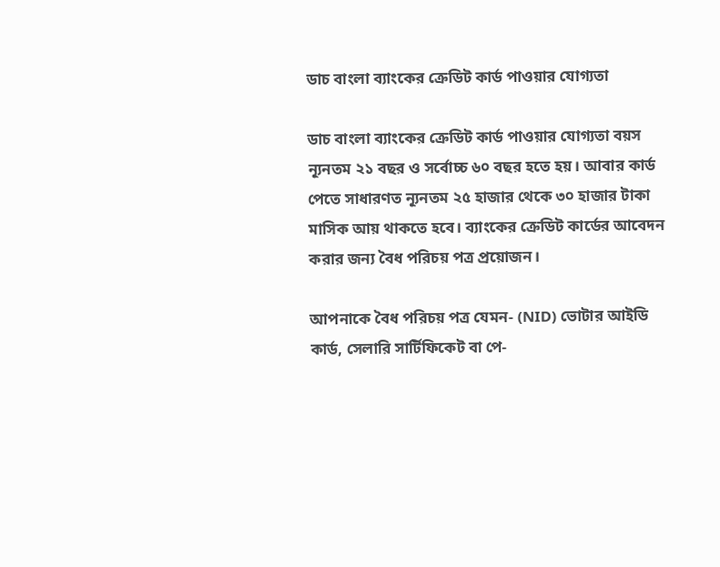ডাচ বাংলা ব্যাংকের ক্রেডিট কার্ড পাওয়ার যোগ্যতা

ডাচ বাংলা ব্যাংকের ক্রেডিট কার্ড পাওয়ার যোগ্যতা বয়স ন্যূনতম ২১ বছর ও সর্বোচ্চ ৬০ বছর হতে হয়। আবার কার্ড পেতে সাধারণত ন্যূনতম ২৫ হাজার থেকে ৩০ হাজার টাকা মাসিক আয় থাকতে হবে। ব্যাংকের ক্রেডিট কার্ডের আবেদন করার জন্য বৈধ পরিচয় পত্র প্রয়োজন।

আপনাকে বৈধ পরিচয় পত্র যেমন- (NID) ভোটার আইডি কার্ড, সেলারি সার্টিফিকেট বা পে-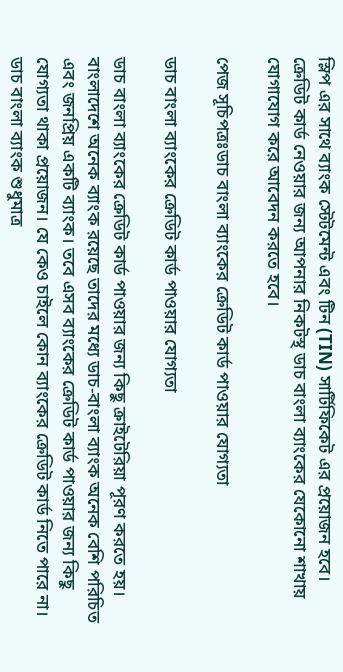স্লিপ এর সাথে ব্যাংক স্টেটমেন্ট এবং টিন (TIN) সার্টিফিকেট এর প্রয়োজন হবে। ক্রেডিট কার্ড নেওয়ার জন্য আপনার নিকটস্থ ডাচ বাংলা ব্যাংকের যেকোনো শাখায় যোগাযোগ করে আবেদন করতে হবে।

পেজ সূচিপত্রঃডাচ বাংলা ব্যাংকের ক্রেডিট কার্ড পাওয়ার যোগ্যতা

ডাচ বাংলা ব্যাংকের ক্রেডিট কার্ড পাওয়ার যোগ্যতা

ডাচ বাংলা ব্যাংকের ক্রেডিট কার্ড পাওয়ার জন্য কিছু ক্রাইটেরিয়া পূরণ করতে হয়। বাংলাদেশে অনেক ব্যাংক রয়েছে তাদের মধ্যে ডাচ-বাংলা ব্যাংক অনেক বেশি পরিচিত এবং জনপ্রিয় একটি ব্যাংক। তবে এসব ব্যাংকের ক্রেডিট কার্ড পাওয়ার জন্য কিছু যোগ্যতা থাকা প্রয়োজন। যে কেও চাইলে কোন ব্যাংকের ক্রেডিট কার্ড নিতে পারে না। ডাচ বাংলা ব্যাংক শুধুমাত্র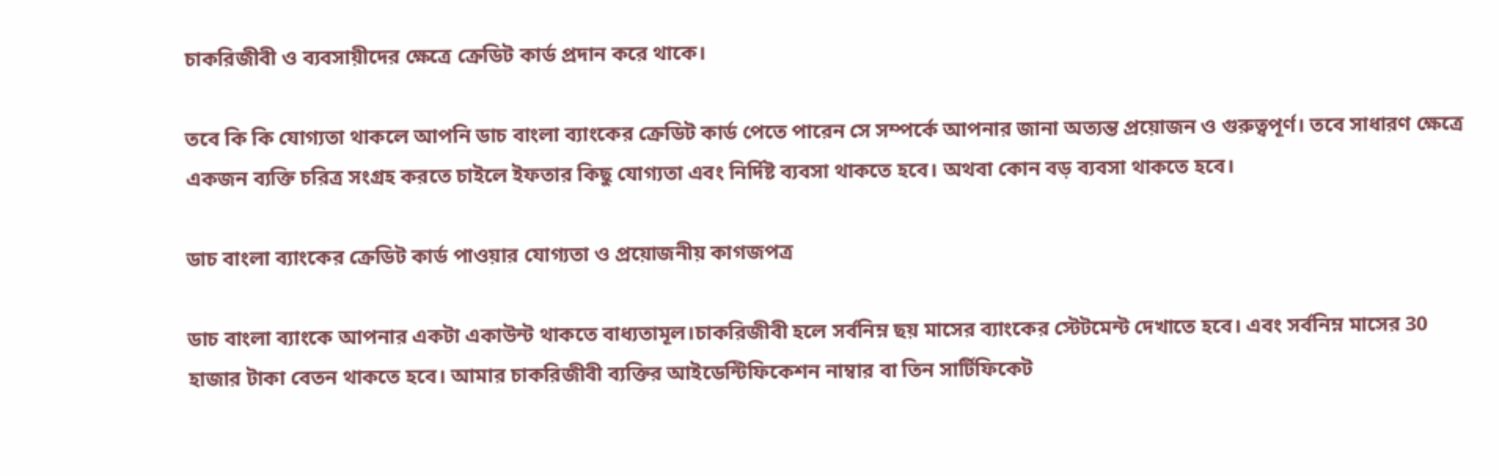চাকরিজীবী ও ব্যবসায়ীদের ক্ষেত্রে ক্রেডিট কার্ড প্রদান করে থাকে।

তবে কি কি যোগ্যতা থাকলে আপনি ডাচ বাংলা ব্যাংকের ক্রেডিট কার্ড পেতে পারেন সে সম্পর্কে আপনার জানা অত্যন্ত প্রয়োজন ও গুরুত্বপূর্ণ। তবে সাধারণ ক্ষেত্রে একজন ব্যক্তি চরিত্র সংগ্রহ করতে চাইলে ইফতার কিছু যোগ্যতা এবং নির্দিষ্ট ব্যবসা থাকতে হবে। অথবা কোন বড় ব্যবসা থাকতে হবে।

ডাচ বাংলা ব্যাংকের ক্রেডিট কার্ড পাওয়ার যোগ্যতা ও প্রয়োজনীয় কাগজপত্র

ডাচ বাংলা ব্যাংকে আপনার একটা একাউন্ট থাকতে বাধ্যতামূল।চাকরিজীবী হলে সর্বনিম্ন ছয় মাসের ব্যাংকের স্টেটমেন্ট দেখাতে হবে। এবং সর্বনিম্ন মাসের 30 হাজার টাকা বেতন থাকতে হবে। আমার চাকরিজীবী ব্যক্তির আইডেন্টিফিকেশন নাম্বার বা তিন সার্টিফিকেট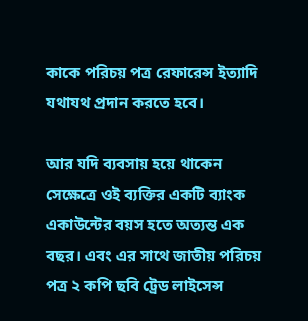কাকে পরিচয় পত্র রেফারেন্স ইত্যাদি যথাযথ প্রদান করতে হবে।

আর যদি ব্যবসায় হয়ে থাকেন সেক্ষেত্রে ওই ব্যক্তির একটি ব্যাংক একাউন্টের বয়স হতে অত্যন্ত এক বছর। এবং এর সাথে জাতীয় পরিচয় পত্র ২ কপি ছবি ট্রেড লাইসেন্স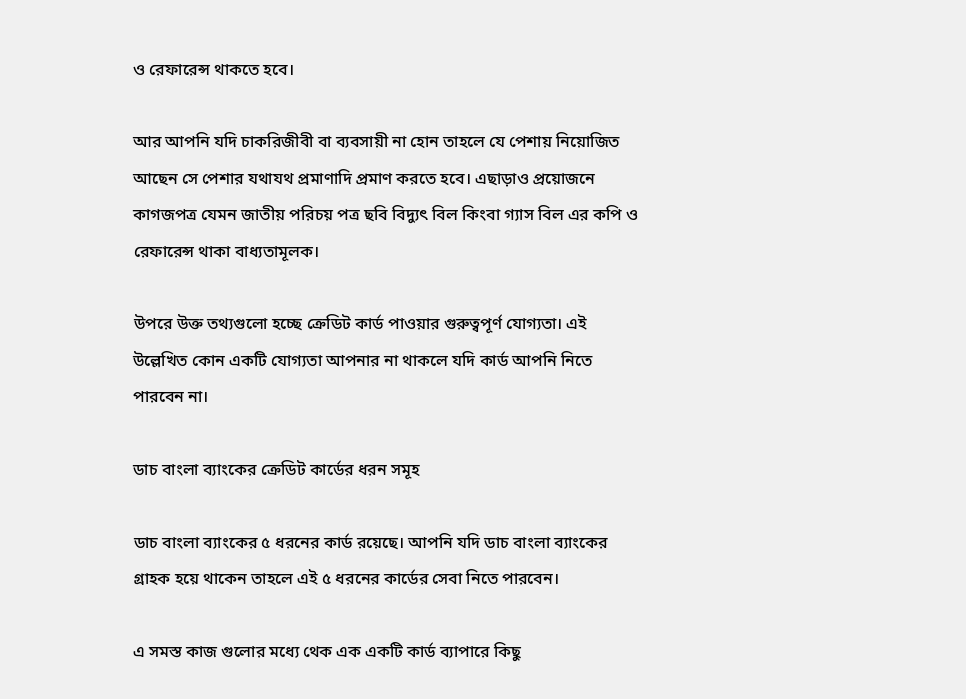ও রেফারেন্স থাকতে হবে।

আর আপনি যদি চাকরিজীবী বা ব্যবসায়ী না হোন তাহলে যে পেশায় নিয়োজিত আছেন সে পেশার যথাযথ প্রমাণাদি প্রমাণ করতে হবে। এছাড়াও প্রয়োজনে কাগজপত্র যেমন জাতীয় পরিচয় পত্র ছবি বিদ্যুৎ বিল কিংবা গ্যাস বিল এর কপি ও রেফারেন্স থাকা বাধ্যতামূলক।

উপরে উক্ত তথ্যগুলো হচ্ছে ক্রেডিট কার্ড পাওয়ার গুরুত্বপূর্ণ যোগ্যতা। এই উল্লেখিত কোন একটি যোগ্যতা আপনার না থাকলে যদি কার্ড আপনি নিতে পারবেন না।

ডাচ বাংলা ব্যাংকের ক্রেডিট কার্ডের ধরন সমূহ

ডাচ বাংলা ব্যাংকের ৫ ধরনের কার্ড রয়েছে। আপনি যদি ডাচ বাংলা ব্যাংকের গ্রাহক হয়ে থাকেন তাহলে এই ৫ ধরনের কার্ডের সেবা নিতে পারবেন।

এ সমস্ত কাজ গুলোর মধ্যে থেক এক একটি কার্ড ব্যাপারে কিছু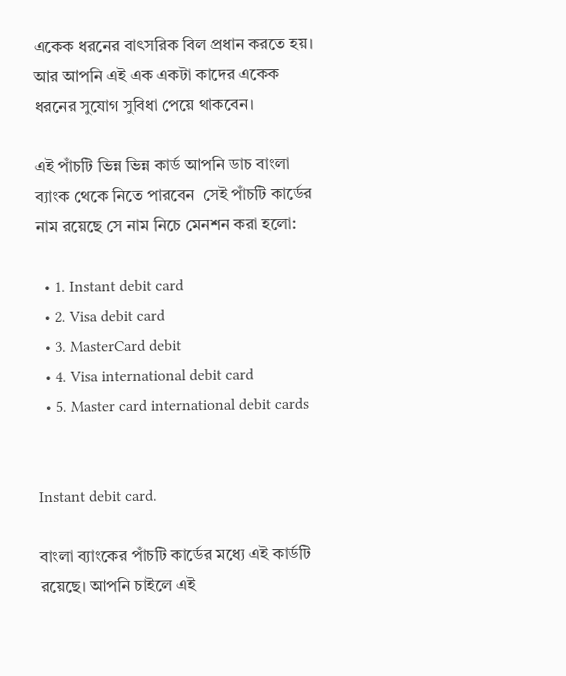একেক ধরনের বাৎসরিক বিল প্রধান করতে হয়। আর আপনি এই এক একটা কাদের একেক ধরনের সুযোগ সুবিধা পেয়ে থাকবেন।

এই পাঁচটি ভিন্ন ভিন্ন কার্ড আপনি ডাচ বাংলা ব্যাংক থেকে নিতে পারবেন  সেই পাঁচটি কার্ডের নাম রয়েছে সে নাম নিচে মেনশন করা হলো:

  • 1. Instant debit card
  • 2. Visa debit card
  • 3. MasterCard debit
  • 4. Visa international debit card
  • 5. Master card international debit cards


Instant debit card.

বাংলা ব্যাংকের পাঁচটি কার্ডের মধ্যে এই কার্ডটি রয়েছে। আপনি চাইলে এই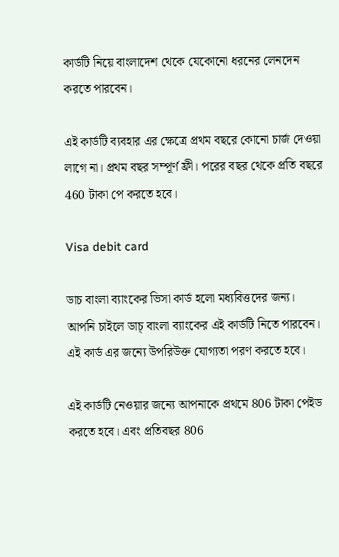কার্ডটি নিয়ে বাংলাদেশ থেকে যেকোনো ধরনের লেনদেন করতে পারবেন।

এই কার্ডটি ব্যবহার এর ক্ষেত্রে প্রথম বছরে কোনো চার্জ দেওয়া লাগে না। প্রথম বছর সম্পূর্ণ ফ্রী। পরের বছর থেকে প্রতি বছরে 460 টাকা পে করতে হবে।

Visa debit card

ডাচ বাংলা ব্যাংকের ভিসা কার্ড হলো মধ্যবিত্তদের জন্য। আপনি চাইলে ডাচ্ বাংলা ব্যাংকের এই কার্ডটি নিতে পারবেন। এই কার্ড এর জন্যে উপরিউক্ত যোগ্যতা পরণ করতে হবে।

এই কার্ডটি নেওয়ার জন্যে আপনাকে প্রথমে 806 টাকা পেইড করতে হবে। এবং প্রতিবছর 806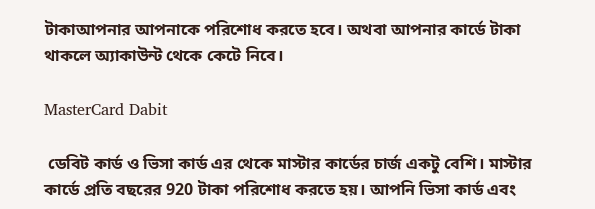টাকাআপনার আপনাকে পরিশোধ করতে হবে। অথবা আপনার কার্ডে টাকা থাকলে অ্যাকাউন্ট থেকে কেটে নিবে।

MasterCard Dabit

 ডেবিট কার্ড ও ভিসা কার্ড এর থেকে মাস্টার কার্ডের চার্জ একটু বেশি। মাস্টার কার্ডে প্রতি বছরের 920 টাকা পরিশোধ করতে হয়। আপনি ভিসা কার্ড এবং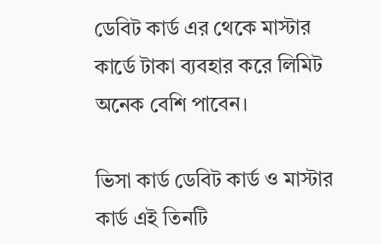ডেবিট কার্ড এর থেকে মাস্টার কার্ডে টাকা ব্যবহার করে লিমিট অনেক বেশি পাবেন।

ভিসা কার্ড ডেবিট কার্ড ও মাস্টার কার্ড এই তিনটি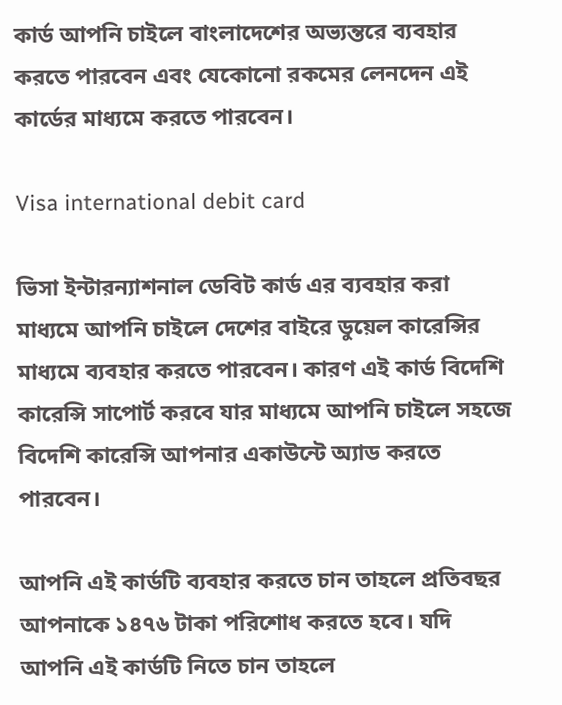কার্ড আপনি চাইলে বাংলাদেশের অভ্যন্তরে ব্যবহার করতে পারবেন এবং যেকোনো রকমের লেনদেন এই কার্ডের মাধ্যমে করতে পারবেন।

Visa international debit card

ভিসা ইন্টারন্যাশনাল ডেবিট কার্ড এর ব্যবহার করা মাধ্যমে আপনি চাইলে দেশের বাইরে ডুয়েল কারেন্সির মাধ্যমে ব্যবহার করতে পারবেন। কারণ এই কার্ড বিদেশি কারেন্সি সাপোর্ট করবে যার মাধ্যমে আপনি চাইলে সহজে বিদেশি কারেন্সি আপনার একাউন্টে অ্যাড করতে পারবেন।

আপনি এই কার্ডটি ব্যবহার করতে চান তাহলে প্রতিবছর আপনাকে ১৪৭৬ টাকা পরিশোধ করতে হবে। যদি আপনি এই কার্ডটি নিতে চান তাহলে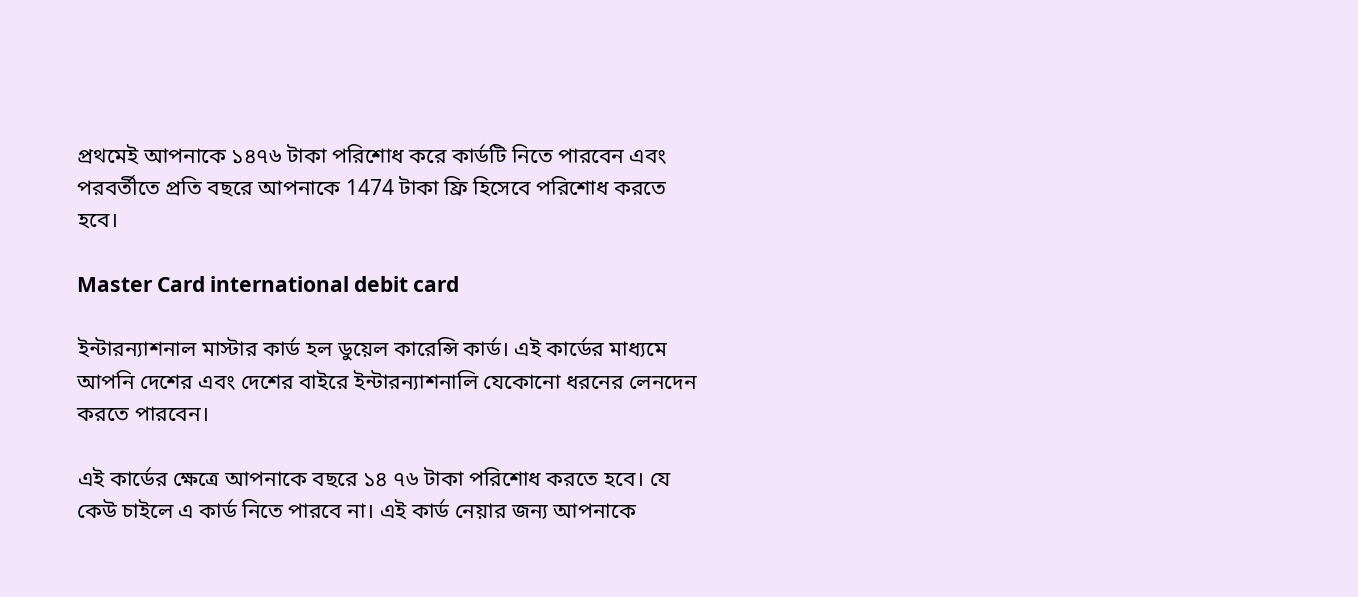প্রথমেই আপনাকে ১৪৭৬ টাকা পরিশোধ করে কার্ডটি নিতে পারবেন এবং পরবর্তীতে প্রতি বছরে আপনাকে 1474 টাকা ফ্রি হিসেবে পরিশোধ করতে হবে।

Master Card international debit card

ইন্টারন্যাশনাল মাস্টার কার্ড হল ডুয়েল কারেন্সি কার্ড। এই কার্ডের মাধ্যমে আপনি দেশের এবং দেশের বাইরে ইন্টারন্যাশনালি যেকোনো ধরনের লেনদেন করতে পারবেন।

এই কার্ডের ক্ষেত্রে আপনাকে বছরে ১৪ ৭৬ টাকা পরিশোধ করতে হবে। যে কেউ চাইলে এ কার্ড নিতে পারবে না। এই কার্ড নেয়ার জন্য আপনাকে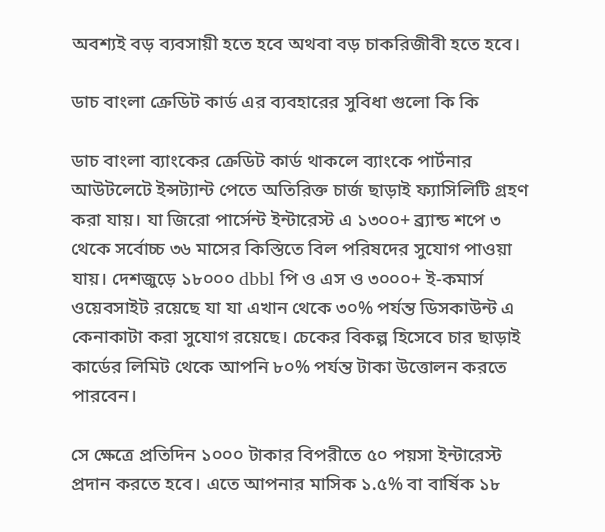অবশ্যই বড় ব্যবসায়ী হতে হবে অথবা বড় চাকরিজীবী হতে হবে।

ডাচ বাংলা ক্রেডিট কার্ড এর ব্যবহারের সুবিধা গুলো কি কি

ডাচ বাংলা ব্যাংকের ক্রেডিট কার্ড থাকলে ব্যাংকে পার্টনার আউটলেটে ইন্সট্যান্ট পেতে অতিরিক্ত চার্জ ছাড়াই ফ্যাসিলিটি গ্রহণ করা যায়। যা জিরো পার্সেন্ট ইন্টারেস্ট এ ১৩০০+ ব্র্যান্ড শপে ৩ থেকে সর্বোচ্চ ৩৬ মাসের কিস্তিতে বিল পরিষদের সুযোগ পাওয়া যায়। দেশজুড়ে ১৮০০০ dbbl পি ও এস ও ৩০০০+ ই-কমার্স ওয়েবসাইট রয়েছে যা যা এখান থেকে ৩০% পর্যন্ত ডিসকাউন্ট এ কেনাকাটা করা সুযোগ রয়েছে। চেকের বিকল্প হিসেবে চার ছাড়াই কার্ডের লিমিট থেকে আপনি ৮০% পর্যন্ত টাকা উত্তোলন করতে পারবেন।

সে ক্ষেত্রে প্রতিদিন ১০০০ টাকার বিপরীতে ৫০ পয়সা ইন্টারেস্ট প্রদান করতে হবে। এতে আপনার মাসিক ১.৫% বা বার্ষিক ১৮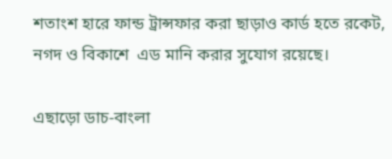শতাংশ হারে ফান্ড ট্রান্সফার করা ছাড়াও কার্ড হতে রকেট, নগদ ও বিকাশে  এড মানি করার সুযোগ রয়েছে।

এছাড়ো ডাচ-বাংলা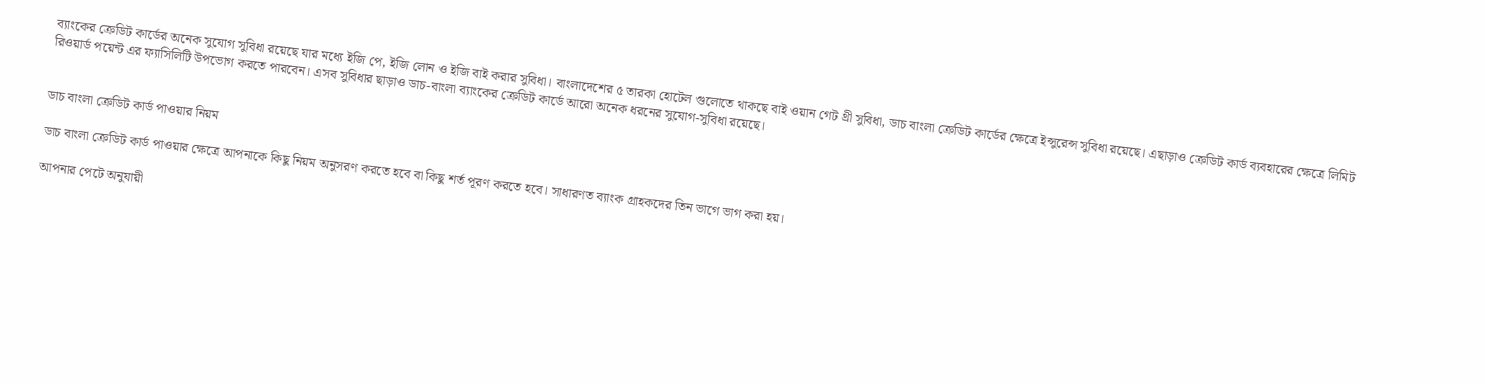ব্যাংকের ক্রেডিট কার্ডের অনেক সুযোগ সুবিধা রয়েছে যার মধ্যে ইজি পে, ইজি লোন ও ইজি বাই করার সুবিধা। বাংলাদেশের ৫ তারকা হোটেল গুলোতে থাকছে বাই ওয়ান গেট থ্রী সুবিধা, ডাচ বাংলা ক্রেডিট কার্ডের ক্ষেত্রে ইন্সুরেন্স সুবিধা রয়েছে। এছাড়াও ক্রেডিট কার্ড ব্যবহারের ক্ষেত্রে লিমিট রিওয়ার্ড পয়েন্ট এর ফ্যাসিলিটি উপভোগ করতে পারবেন। এসব সুবিধার ছাড়াও ডাচ-বাংলা ব্যাংকের ক্রেডিট কার্ডে আরো অনেক ধরনের সুযোগ-সুবিধা রয়েছে।


ডাচ বাংলা ক্রেডিট কার্ড পাওয়ার নিয়ম

ডাচ বাংলা ক্রেডিট কার্ড পাওয়ার ক্ষেত্রে আপনাকে কিছু নিয়ম অনুসরণ করতে হবে বা কিছু শর্ত পূরণ করতে হবে। সাধারণত ব্যাংক গ্রাহকদের তিন ভাগে ভাগ করা হয়।

আপনার পেটে অনুযায়ী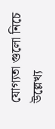যোগ্যতা গুলো নিচে উল্লেখ্য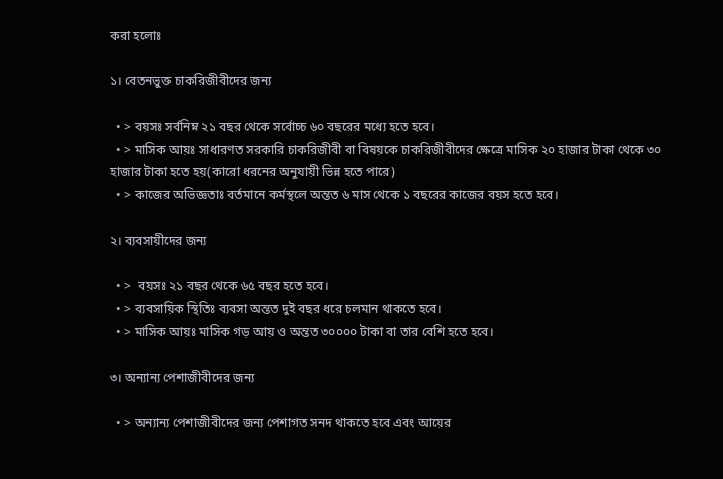করা হলোঃ

১। বেতনভুক্ত চাকরিজীবীদের জন্য

  • > বয়সঃ সর্বনিম্ন ২১ বছর থেকে সর্বোচ্চ ৬০ বছরের মধ্যে হতে হবে।
  • > মাসিক আয়ঃ সাধারণত সরকারি চাকরিজীবী বা বিষয়কে চাকরিজীবীদের ক্ষেত্রে মাসিক ২০ হাজার টাকা থেকে ৩০ হাজার টাকা হতে হয়(কারো ধরনের অনুযায়ী ভিন্ন হতে পারে)
  • > কাজের অভিজ্ঞতাঃ বর্তমানে কর্মস্থলে অন্তত ৬ মাস থেকে ১ বছরের কাজের বয়স হতে হবে।

২। ব্যবসায়ীদের জন্য

  • >  বয়সঃ ২১ বছর থেকে ৬৫ বছর হতে হবে।
  • > ব্যবসায়িক স্থিতিঃ ব্যবসা অন্তত দুই বছর ধরে চলমান থাকতে হবে।
  • > মাসিক আয়ঃ মাসিক গড় আয় ও অন্তত ৩০০০০ টাকা বা তার বেশি হতে হবে।

৩। অন্যান্য পেশাজীবীদের জন্য

  • > অন্যান্য পেশাজীবীদের জন্য পেশাগত সনদ থাকতে হবে এবং আয়ের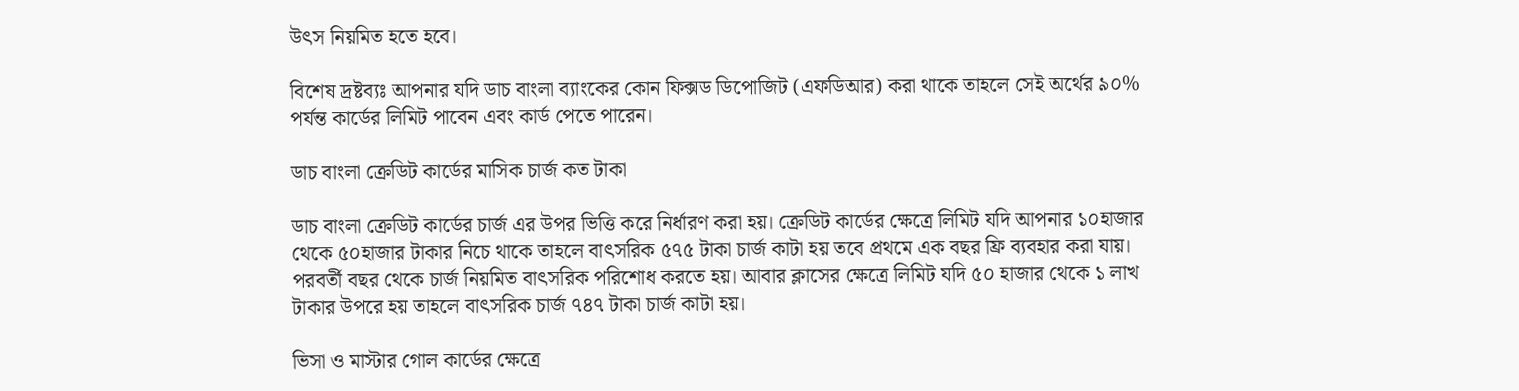উৎস নিয়মিত হতে হবে।

বিশেষ দ্রষ্টব্যঃ আপনার যদি ডাচ বাংলা ব্যাংকের কোন ফিক্সড ডিপোজিট (এফডিআর) করা থাকে তাহলে সেই অর্থের ৯০% পর্যন্ত কার্ডের লিমিট পাবেন এবং কার্ড পেতে পারেন।

ডাচ বাংলা ক্রেডিট কার্ডের মাসিক চার্জ কত টাকা

ডাচ বাংলা ক্রেডিট কার্ডের চার্জ এর উপর ভিত্তি করে নির্ধারণ করা হয়। ক্রেডিট কার্ডের ক্ষেত্রে লিমিট যদি আপনার ১০হাজার থেকে ৫০হাজার টাকার নিচে থাকে তাহলে বাৎসরিক ৫৭৫ টাকা চার্জ কাটা হয় তবে প্রথমে এক বছর ফ্রি ব্যবহার করা যায়। পরবর্তী বছর থেকে চার্জ নিয়মিত বাৎসরিক পরিশোধ করতে হয়। আবার ক্লাসের ক্ষেত্রে লিমিট যদি ৫০ হাজার থেকে ১ লাখ টাকার উপরে হয় তাহলে বাৎসরিক চার্জ ৭৪৭ টাকা চার্জ কাটা হয়।

ভিসা ও মাস্টার গোল কার্ডের ক্ষেত্রে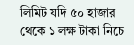লিমিট যদি ৫০ হাজার থেকে ১ লক্ষ টাকা নিচে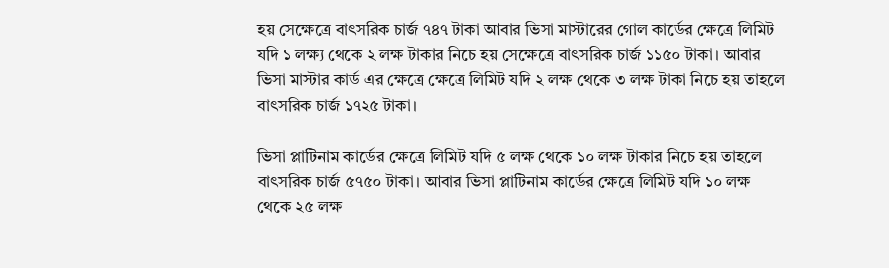হয় সেক্ষেত্রে বাৎসরিক চার্জ ৭৪৭ টাকা আবার ভিসা মাস্টারের গোল কার্ডের ক্ষেত্রে লিমিট যদি ১ লক্ষ্য থেকে ২ লক্ষ টাকার নিচে হয় সেক্ষেত্রে বাৎসরিক চার্জ ১১৫০ টাকা। আবার ভিসা মাস্টার কার্ড এর ক্ষেত্রে ক্ষেত্রে লিমিট যদি ২ লক্ষ থেকে ৩ লক্ষ টাকা নিচে হয় তাহলে বাৎসরিক চার্জ ১৭২৫ টাকা।

ভিসা প্লাটিনাম কার্ডের ক্ষেত্রে লিমিট যদি ৫ লক্ষ থেকে ১০ লক্ষ টাকার নিচে হয় তাহলে বাৎসরিক চার্জ ৫৭৫০ টাকা। আবার ভিসা প্লাটিনাম কার্ডের ক্ষেত্রে লিমিট যদি ১০ লক্ষ থেকে ২৫ লক্ষ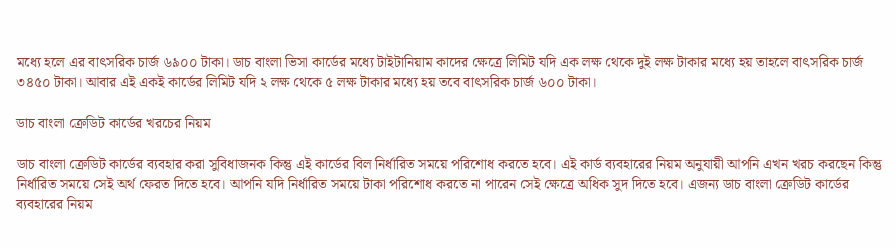মধ্যে হলে এর বাৎসরিক চার্জ ৬৯০০ টাকা। ডাচ বাংলা ভিসা কার্ডের মধ্যে টাইটানিয়াম কাদের ক্ষেত্রে লিমিট যদি এক লক্ষ থেকে দুই লক্ষ টাকার মধ্যে হয় তাহলে বাৎসরিক চার্জ ৩৪৫০ টাকা। আবার এই একই কার্ডের লিমিট যদি ২ লক্ষ থেকে ৫ লক্ষ টাকার মধ্যে হয় তবে বাৎসরিক চার্জ ৬০০ টাকা।

ডাচ বাংলা ক্রেডিট কার্ডের খরচের নিয়ম

ডাচ বাংলা ক্রেডিট কার্ডের ব্যবহার করা সুবিধাজনক কিন্তু এই কার্ডের বিল নির্ধারিত সময়ে পরিশোধ করতে হবে। এই কার্ড ব্যবহারের নিয়ম অনুযায়ী আপনি এখন খরচ করছেন কিন্তু নির্ধারিত সময়ে সেই অর্থ ফেরত দিতে হবে। আপনি যদি নির্ধারিত সময়ে টাকা পরিশোধ করতে না পারেন সেই ক্ষেত্রে অধিক সুদ দিতে হবে। এজন্য ডাচ বাংলা ক্রেডিট কার্ডের ব্যবহারের নিয়ম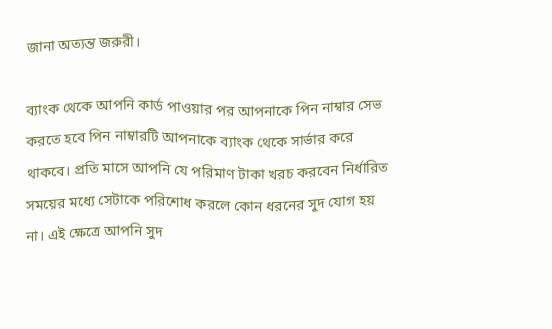জানা অত্যন্ত জরুরী।

ব্যাংক থেকে আপনি কার্ড পাওয়ার পর আপনাকে পিন নাম্বার সেভ করতে হবে পিন নাম্বারটি আপনাকে ব্যাংক থেকে সার্ভার করে থাকবে। প্রতি মাসে আপনি যে পরিমাণ টাকা খরচ করবেন নির্ধারিত সময়ের মধ্যে সেটাকে পরিশোধ করলে কোন ধরনের সুদ যোগ হয় না। এই ক্ষেত্রে আপনি সুদ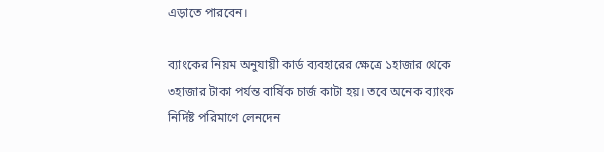এড়াতে পারবেন।

ব্যাংকের নিয়ম অনুযায়ী কার্ড ব্যবহারের ক্ষেত্রে ১হাজার থেকে ৩হাজার টাকা পর্যন্ত বার্ষিক চার্জ কাটা হয়। তবে অনেক ব্যাংক নির্দিষ্ট পরিমাণে লেনদেন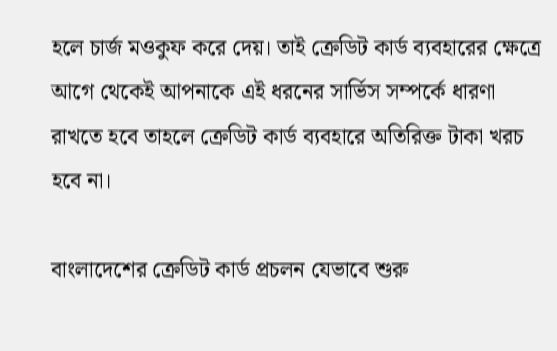হলে চার্জ মওকুফ করে দেয়। তাই ক্রেডিট কার্ড ব্যবহারের ক্ষেত্রে আগে থেকেই আপনাকে এই ধরনের সার্ভিস সম্পর্কে ধারণা রাখতে হবে তাহলে ক্রেডিট কার্ড ব্যবহারে অতিরিক্ত টাকা খরচ হবে না।

বাংলাদেশের ক্রেডিট কার্ড প্রচলন যেভাবে শুরু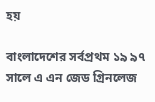হয়

বাংলাদেশের সর্বপ্রথম ১৯ ৯৭ সালে এ এন জেড গ্রিনলেজ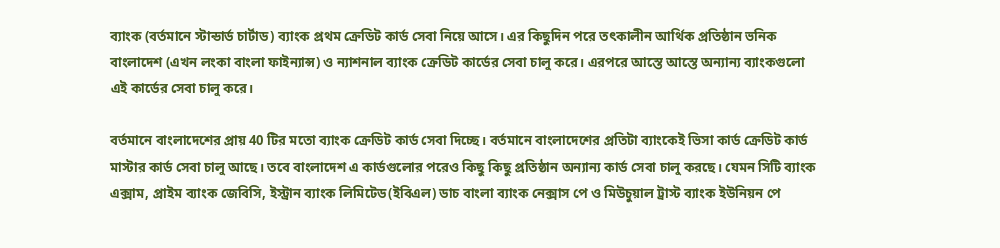ব্যাংক (বর্তমানে স্টান্ডার্ড চার্টাড) ব্যাংক প্রথম ক্রেডিট কার্ড সেবা নিয়ে আসে। এর কিছুদিন পরে তৎকালীন আর্থিক প্রতিষ্ঠান ভনিক বাংলাদেশ (এখন লংকা বাংলা ফাইন্যান্স) ও ন্যাশনাল ব্যাংক ক্রেডিট কার্ডের সেবা চালু করে। এরপরে আস্তে আস্তে অন্যান্য ব্যাংকগুলো এই কার্ডের সেবা চালু করে।

বর্তমানে বাংলাদেশের প্রায় 40 টির মতো ব্যাংক ক্রেডিট কার্ড সেবা দিচ্ছে। বর্তমানে বাংলাদেশের প্রতিটা ব্যাংকেই ভিসা কার্ড ক্রেডিট কার্ড মাস্টার কার্ড সেবা চালু আছে। তবে বাংলাদেশ এ কার্ডগুলোর পরেও কিছু কিছু প্রতিষ্ঠান অন্যান্য কার্ড সেবা চালু করছে। যেমন সিটি ব্যাংক এক্সাম, প্রাইম ব্যাংক জেবিসি, ইস্ট্রান ব্যাংক লিমিটেড(ইবিএল) ডাচ বাংলা ব্যাংক নেক্সাস পে ও মিউচুয়াল ট্রাস্ট ব্যাংক ইউনিয়ন পে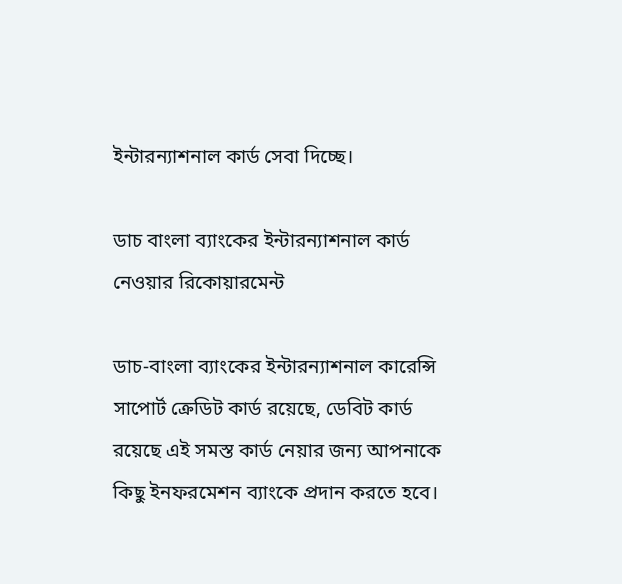ইন্টারন্যাশনাল কার্ড সেবা দিচ্ছে।

ডাচ বাংলা ব্যাংকের ইন্টারন্যাশনাল কার্ড নেওয়ার রিকোয়ারমেন্ট

ডাচ-বাংলা ব্যাংকের ইন্টারন্যাশনাল কারেন্সি সাপোর্ট ক্রেডিট কার্ড রয়েছে, ডেবিট কার্ড রয়েছে এই সমস্ত কার্ড নেয়ার জন্য আপনাকে কিছু ইনফরমেশন ব্যাংকে প্রদান করতে হবে।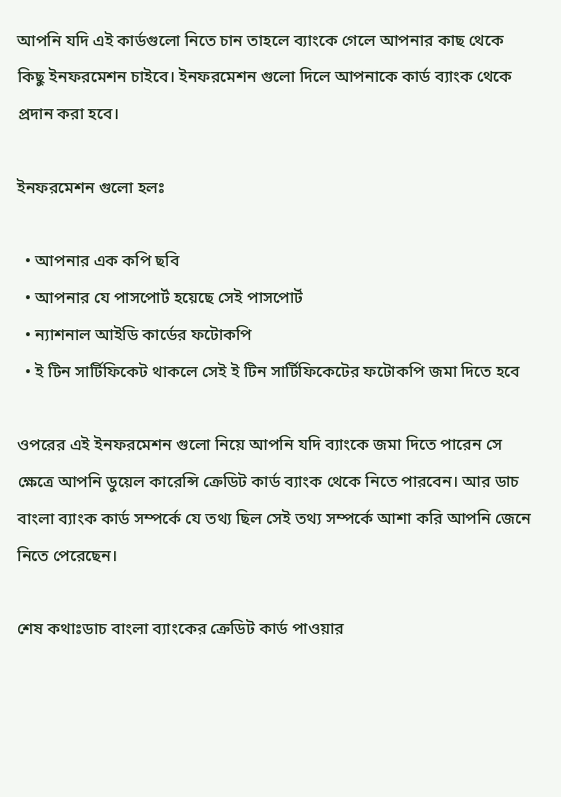আপনি যদি এই কার্ডগুলো নিতে চান তাহলে ব্যাংকে গেলে আপনার কাছ থেকে কিছু ইনফরমেশন চাইবে। ইনফরমেশন গুলো দিলে আপনাকে কার্ড ব্যাংক থেকে প্রদান করা হবে।

ইনফরমেশন গুলো হলঃ

  • আপনার এক কপি ছবি
  • আপনার যে পাসপোর্ট হয়েছে সেই পাসপোর্ট
  • ন্যাশনাল আইডি কার্ডের ফটোকপি
  • ই টিন সার্টিফিকেট থাকলে সেই ই টিন সার্টিফিকেটের ফটোকপি জমা দিতে হবে

ওপরের এই ইনফরমেশন গুলো নিয়ে আপনি যদি ব্যাংকে জমা দিতে পারেন সে ক্ষেত্রে আপনি ডুয়েল কারেন্সি ক্রেডিট কার্ড ব্যাংক থেকে নিতে পারবেন। আর ডাচ বাংলা ব্যাংক কার্ড সম্পর্কে যে তথ্য ছিল সেই তথ্য সম্পর্কে আশা করি আপনি জেনে নিতে পেরেছেন।

শেষ কথাঃডাচ বাংলা ব্যাংকের ক্রেডিট কার্ড পাওয়ার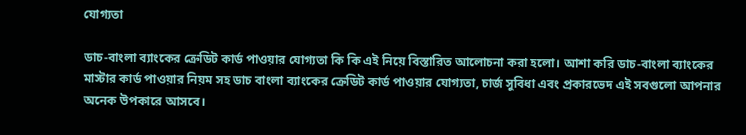যোগ্যতা

ডাচ-বাংলা ব্যাংকের ক্রেডিট কার্ড পাওয়ার যোগ্যতা কি কি এই নিয়ে বিস্তারিত আলোচনা করা হলো। আশা করি ডাচ-বাংলা ব্যাংকের মাস্টার কার্ড পাওয়ার নিয়ম সহ ডাচ বাংলা ব্যাংকের ক্রেডিট কার্ড পাওয়ার যোগ্যতা, চার্জ সুবিধা এবং প্রকারভেদ এই সবগুলো আপনার অনেক উপকারে আসবে।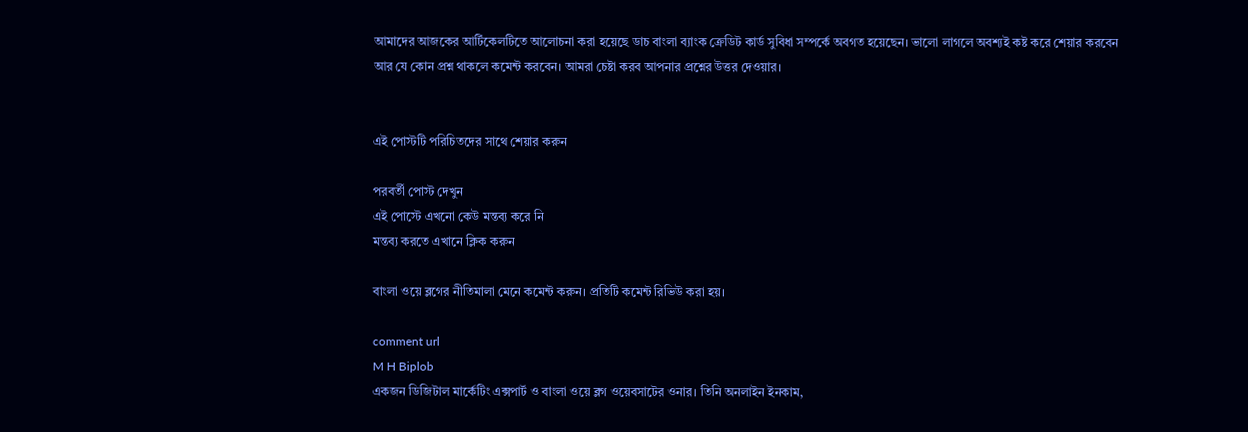আমাদের আজকের আর্টিকেলটিতে আলোচনা করা হয়েছে ডাচ বাংলা ব্যাংক ক্রেডিট কার্ড সুবিধা সম্পর্কে অবগত হয়েছেন। ভালো লাগলে অবশ্যই কষ্ট করে শেয়ার করবেন আর যে কোন প্রশ্ন থাকলে কমেন্ট করবেন। আমরা চেষ্টা করব আপনার প্রশ্নের উত্তর দেওয়ার।


এই পোস্টটি পরিচিতদের সাথে শেয়ার করুন

পরবর্তী পোস্ট দেখুন
এই পোস্টে এখনো কেউ মন্তব্য করে নি
মন্তব্য করতে এখানে ক্লিক করুন

বাংলা ওয়ে ব্লগের নীতিমালা মেনে কমেন্ট করুন। প্রতিটি কমেন্ট রিভিউ করা হয়।

comment url
M H Biplob
একজন ডিজিটাল মার্কেটিং এক্সপার্ট ও বাংলা ওয়ে ব্লগ ওয়েবসাটের ওনার। তিনি অনলাইন ইনকাম,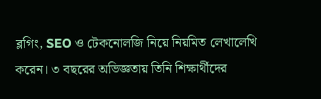ব্লগিং, SEO ও টেকনোলজি নিয়ে নিয়মিত লেখালেখি করেন। ৩ বছরের অভিজ্ঞতায় তিনি শিক্ষার্থীদের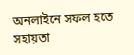অনলাইনে সফল হতে সহায়তা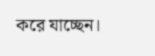করে যাচ্ছেন।